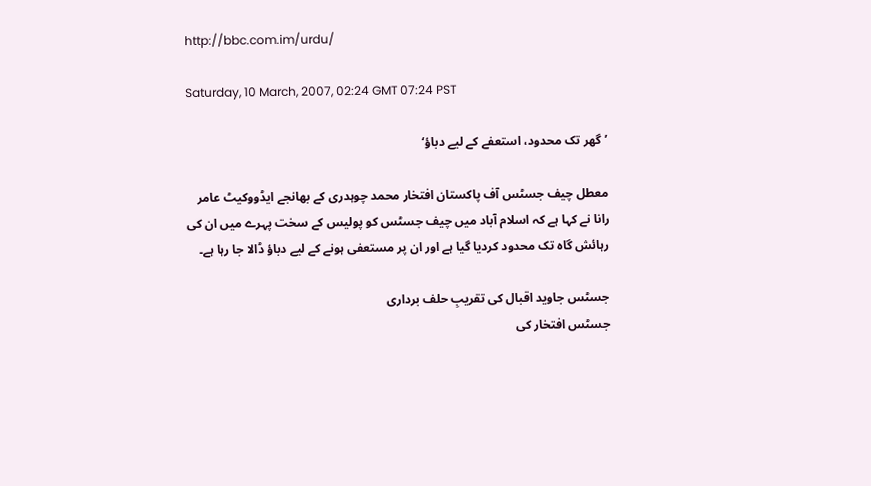http://bbc.com.im/urdu/

Saturday, 10 March, 2007, 02:24 GMT 07:24 PST

’گھر تک محدود، استعفے کے لیے دباؤ‘

معطل چیف جسٹس آف پاکستان افتخار محمد چوہدری کے بھانجے ایڈووکیٹ عامر رانا نے کہا ہے کہ اسلام آباد میں چیف جسٹس کو پولیس کے سخت پہرے میں ان کی رہائش گاہ تک محدود کردیا گیا ہے اور ان پر مستعفی ہونے کے لیے دباؤ ڈالا جا رہا ہے۔

جسٹس جاوید اقبال کی تقریبِ حلف برداری
جسٹس افتخار کی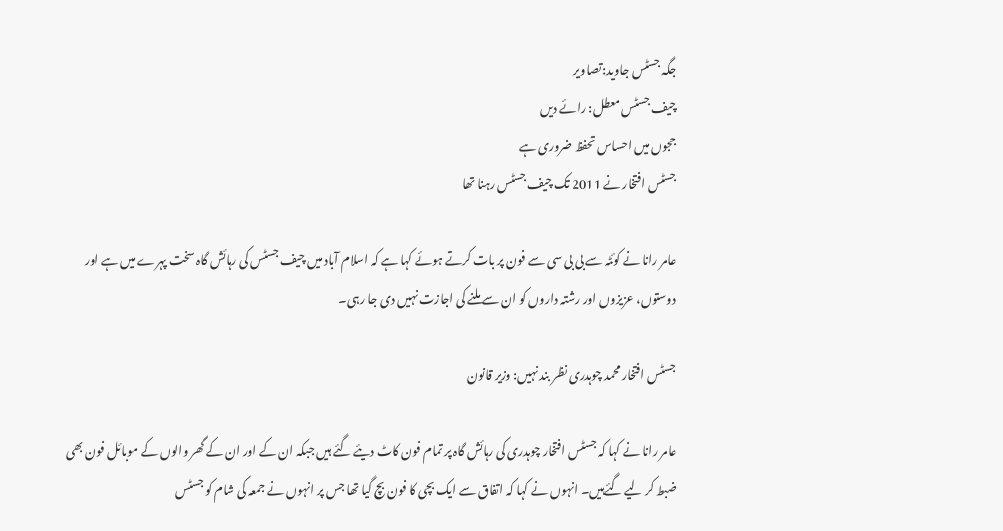جگہ جسٹس جاوید:تصاویر
چیف جسٹس معطل: رائے دیں
ججوں میں احساس تحفظ ضروری ہے
جسٹس افتخار نے 2011 تک چیف جسٹس رہنا تھا

عامر رانا نے کوئٹہ سے بی بی سی سے فون پر بات کرتے ہوئے کہا ہے کہ اسلام آباد میں چیف جسٹس کی رہائش گاہ سخت پہرے میں ہے اور دوستوں، عزیزوں اور رشتہ داروں کو ان سے ملنے کی اجازت نہیں دی جا رہی۔

جسٹس افتخار محمد چوہدری نظر بند نہیں: وزیر قانون

عامر رانا نے کہا کہ جسٹس افتخار چوہدری کی رہائش گاہ پر تمام فون کاٹ دیئے گئے ہیں جبکہ ان کے اور ان کے گھر والوں کے موبائل فون بھی ضبط کر لیے گئےہیں۔ انہوں نے کہا کہ اتفاق سے ایک بچی کا فون بچ گیا تھا جس پر انہوں نے جمعہ کی شام کو جسٹس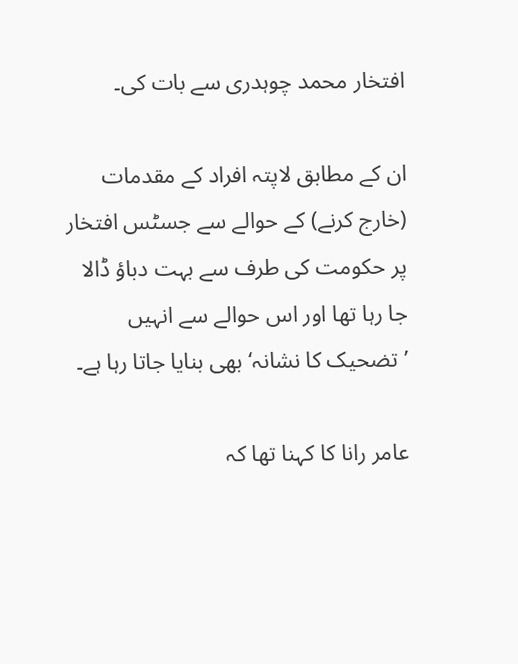افتخار محمد چوہدری سے بات کی۔

ان کے مطابق لاپتہ افراد کے مقدمات (خارج کرنے) کے حوالے سے جسٹس افتخار پر حکومت کی طرف سے بہت دباؤ ڈالا جا رہا تھا اور اس حوالے سے انہیں ’تضحیک کا نشانہ‘ بھی بنایا جاتا رہا ہے۔

عامر رانا کا کہنا تھا کہ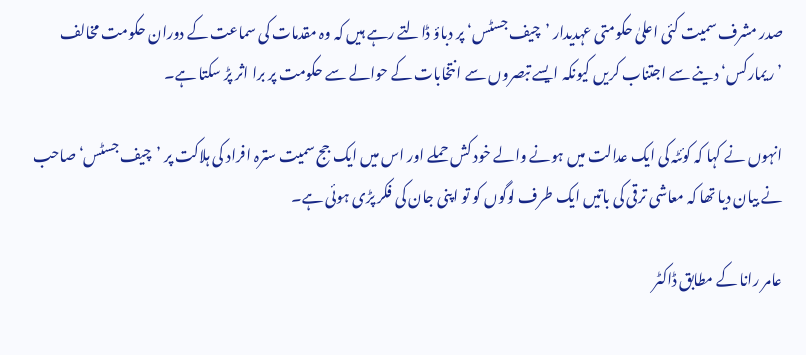صدر مشرف سمیت کئی اعلیٰ حکومتی عہدیدار ’چیف جسٹس‘ پر دباؤ ڈالتے رہے ہیں کہ وہ مقدمات کی سماعت کے دوران حکومت مخالف ’ریمارکس‘ دینے سے اجتناب کریں کیونکہ ایسے تبصروں سے انتخابات کے حوالے سے حکومت پر برا اثر پڑ سکتا ہے۔

انہوں نے کہا کہ کوئٹہ کی ایک عدالت میں ہونے والے خود کش حملے اور اس میں ایک جج سمیت سترہ افراد کی ہلاکت پر ’چیف جسٹس‘ صاحب نے بیان دیا تھا کہ معاشی ترقی کی باتیں ایک طرف لوگوں کو تو اپنی جان کی فکر پڑی ہوئی ہے۔

عامر رانا کے مطابق ڈاکٹر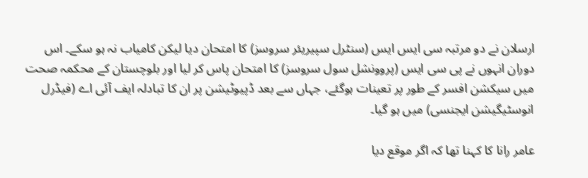ارسلان نے دو مرتبہ سی ایس ایس (سنٹرل سپیریئر سروسز) کا امتحان دیا لیکن کامیاب نہ ہو سکے۔ اس دوران انہوں نے پی سی ایس (پروونشل سول سروسز) کا امتحان پاس کر لیا اور بلوچستان کے محکمہ صحت میں سیکشن افسر کے طور پر تعینات ہوگئے، جہاں سے بعد ڈپیوٹیشن پر ان کا تبادلہ ایف آئی اے (فیڈرل انوسٹیگیشن ایجنسی) میں ہو گیا۔

عامر رانا کا کہنا تھا کہ اگر موقع دیا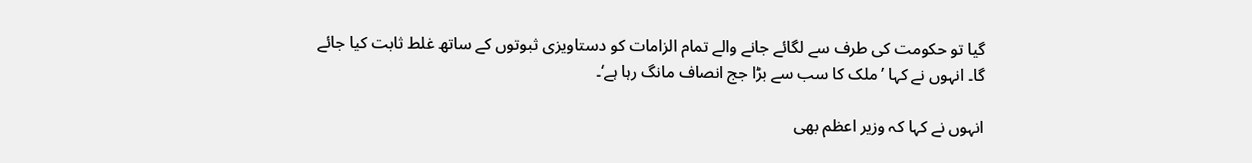گیا تو حکومت کی طرف سے لگائے جانے والے تمام الزامات کو دستاویزی ثبوتوں کے ساتھ غلط ثابت کیا جائے گا۔ انہوں نے کہا ’ملک کا سب سے بڑا جج انصاف مانگ رہا ہے‘۔

انہوں نے کہا کہ وزیر اعظم بھی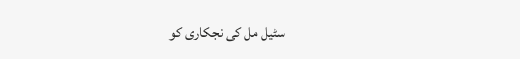سٹیل مل کی نجکاری کو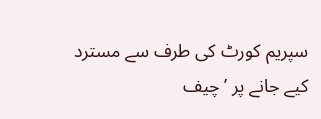سپریم کورٹ کی طرف سے مسترد کیے جانے پر ’چیف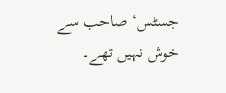جسٹس‘ صاحب سے خوش نہیں تھے۔